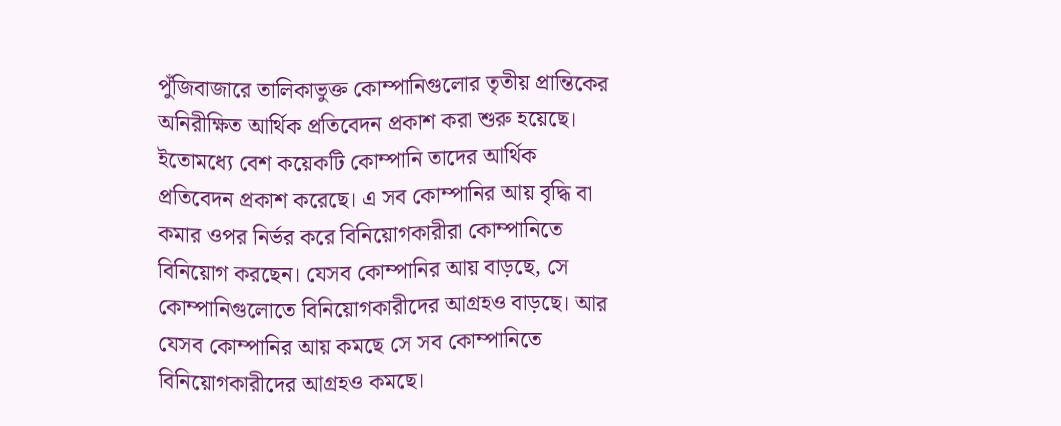পুঁজিবাজারে তালিকাভুক্ত কোম্পানিগুলোর তৃতীয় প্রান্তিকের অনিরীক্ষিত আর্থিক প্রতিবেদন প্রকাশ করা শুরু হয়েছে। ইতোমধ্যে বেশ কয়েকটি কোম্পানি তাদের আর্থিক প্রতিবেদন প্রকাশ করেছে। এ সব কোম্পানির আয় বৃদ্ধি বা কমার ওপর নির্ভর করে বিনিয়োগকারীরা কোম্পানিতে বিনিয়োগ করছেন। যেসব কোম্পানির আয় বাড়ছে, সে কোম্পানিগুলোতে বিনিয়োগকারীদের আগ্রহও বাড়ছে। আর যেসব কোম্পানির আয় কমছে সে সব কোম্পানিতে বিনিয়োগকারীদের আগ্রহও কমছে।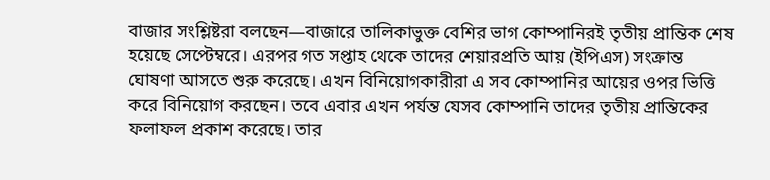বাজার সংশ্লিষ্টরা বলছেন—বাজারে তালিকাভুক্ত বেশির ভাগ কোম্পানিরই তৃতীয় প্রান্তিক শেষ হয়েছে সেপ্টেম্বরে। এরপর গত সপ্তাহ থেকে তাদের শেয়ারপ্রতি আয় (ইপিএস) সংক্রান্ত ঘোষণা আসতে শুরু করেছে। এখন বিনিয়োগকারীরা এ সব কোম্পানির আয়ের ওপর ভিত্তি করে বিনিয়োগ করছেন। তবে এবার এখন পর্যন্ত যেসব কোম্পানি তাদের তৃতীয় প্রান্তিকের ফলাফল প্রকাশ করেছে। তার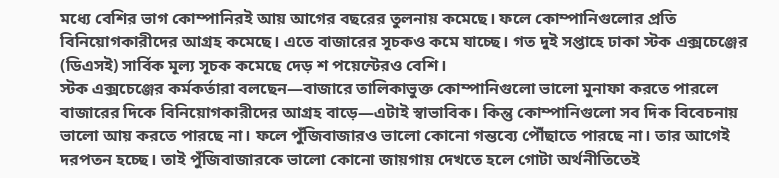মধ্যে বেশির ভাগ কোম্পানিরই আয় আগের বছরের তুলনায় কমেছে। ফলে কোম্পানিগুলোর প্রতি বিনিয়োগকারীদের আগ্রহ কমেছে। এতে বাজারের সূচকও কমে যাচ্ছে। গত দুই সপ্তাহে ঢাকা স্টক এক্সচেঞ্জের (ডিএসই) সার্বিক মূল্য সূচক কমেছে দেড় শ পয়েন্টেরও বেশি।
স্টক এক্সচেঞ্জের কর্মকর্তারা বলছেন—বাজারে তালিকাভুক্ত কোম্পানিগুলো ভালো মুনাফা করতে পারলে বাজারের দিকে বিনিয়োগকারীদের আগ্রহ বাড়ে—এটাই স্বাভাবিক। কিন্তু কোম্পানিগুলো সব দিক বিবেচনায় ভালো আয় করতে পারছে না। ফলে পুঁজিবাজারও ভালো কোনো গন্তব্যে পৌঁছাতে পারছে না। তার আগেই দরপতন হচ্ছে। তাই পুঁজিবাজারকে ভালো কোনো জায়গায় দেখতে হলে গোটা অর্থনীতিতেই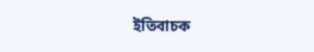ইতিবাচক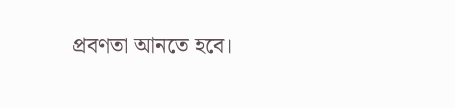প্রবণতা আনতে হবে।